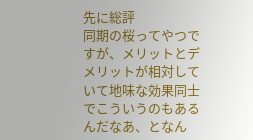先に総評
同期の桜ってやつですが、メリットとデメリットが相対していて地味な効果同士でこういうのもあるんだなあ、となん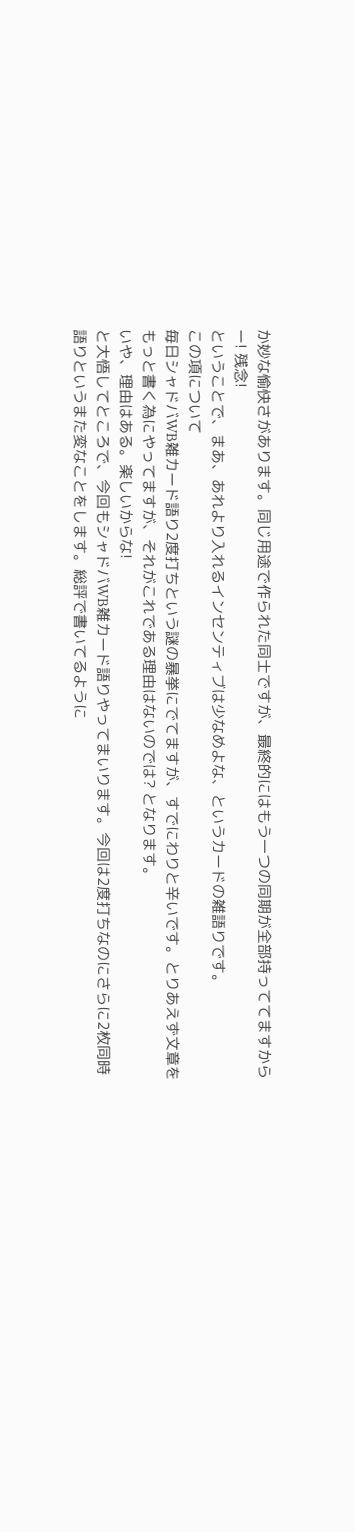か妙な愉快さがあります。同じ用途で作られた同士ですが、最終的にはもう一つの同期が全部持っててますからー! 残念!
ということで、まあ、あれより入れるインセンティブは少なめよな、というカードの雑語りです。
この項について
毎日シャドバWB雑カード語り2度打ちという謎の暴挙にでてますが、すでにわりと辛いです。とりあえず文章をもっと書く為にやってますが、それがこれである理由はないのでは? となります。
いや、理由はある。楽しいからな!
と大悟してところで、今回もシャドバWB雑カード語りやってまいります。今回は2度打ちなのにさらに2枚同時語りというまた変なことをします。総評で書いてるように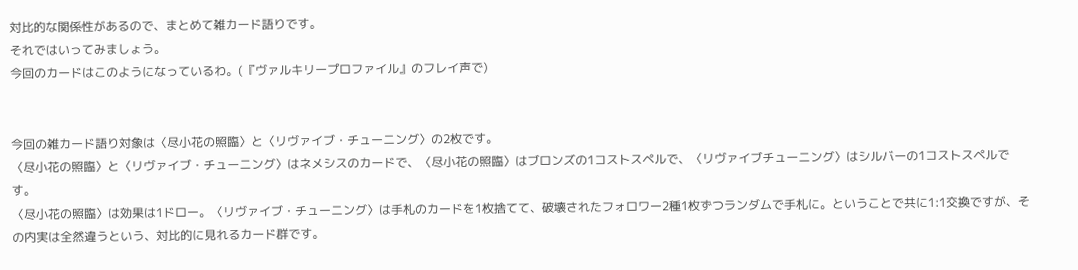対比的な関係性があるので、まとめて雑カード語りです。
それではいってみましょう。
今回のカードはこのようになっているわ。(『ヴァルキリープロファイル』のフレイ声で)


今回の雑カード語り対象は〈尽小花の照臨〉と〈リヴァイブ・チューニング〉の2枚です。
〈尽小花の照臨〉と〈リヴァイブ・チューニング〉はネメシスのカードで、〈尽小花の照臨〉はブロンズの1コストスペルで、〈リヴァイブチューニング〉はシルバーの1コストスペルです。
〈尽小花の照臨〉は効果は1ドロー。〈リヴァイブ・チューニング〉は手札のカードを1枚捨てて、破壊されたフォロワー2種1枚ずつランダムで手札に。ということで共に1:1交換ですが、その内実は全然違うという、対比的に見れるカード群です。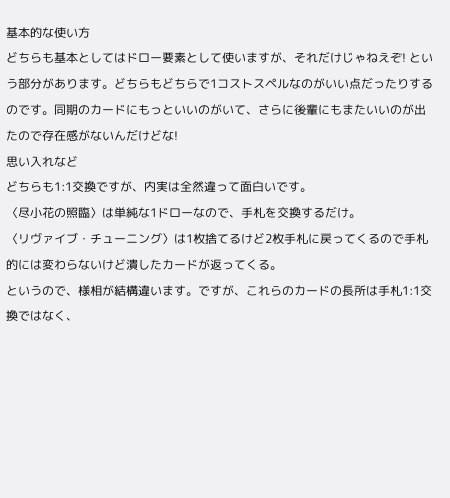基本的な使い方
どちらも基本としてはドロー要素として使いますが、それだけじゃねえぞ! という部分があります。どちらもどちらで1コストスペルなのがいい点だったりするのです。同期のカードにもっといいのがいて、さらに後輩にもまたいいのが出たので存在感がないんだけどな!
思い入れなど
どちらも1:1交換ですが、内実は全然違って面白いです。
〈尽小花の照臨〉は単純な1ドローなので、手札を交換するだけ。
〈リヴァイブ・チューニング〉は1枚捨てるけど2枚手札に戻ってくるので手札的には変わらないけど潰したカードが返ってくる。
というので、様相が結構違います。ですが、これらのカードの長所は手札1:1交換ではなく、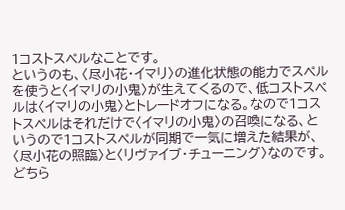1コストスペルなことです。
というのも、〈尽小花・イマリ〉の進化状態の能力でスペルを使うと〈イマリの小鬼〉が生えてくるので、低コストスペルは〈イマリの小鬼〉とトレードオフになる。なので1コストスペルはそれだけで〈イマリの小鬼〉の召喚になる、というので1コストスペルが同期で一気に増えた結果が、〈尽小花の照臨〉と〈リヴァイブ・チューニング〉なのです。どちら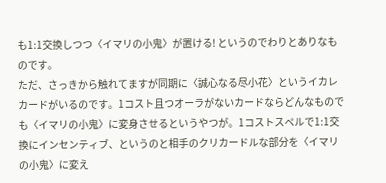も1:1交換しつつ〈イマリの小鬼〉が置ける! というのでわりとありなものです。
ただ、さっきから触れてますが同期に〈誠心なる尽小花〉というイカレカードがいるのです。1コスト且つオーラがないカードならどんなものでも〈イマリの小鬼〉に変身させるというやつが。1コストスペルで1:1交換にインセンティブ、というのと相手のクリカードルな部分を〈イマリの小鬼〉に変え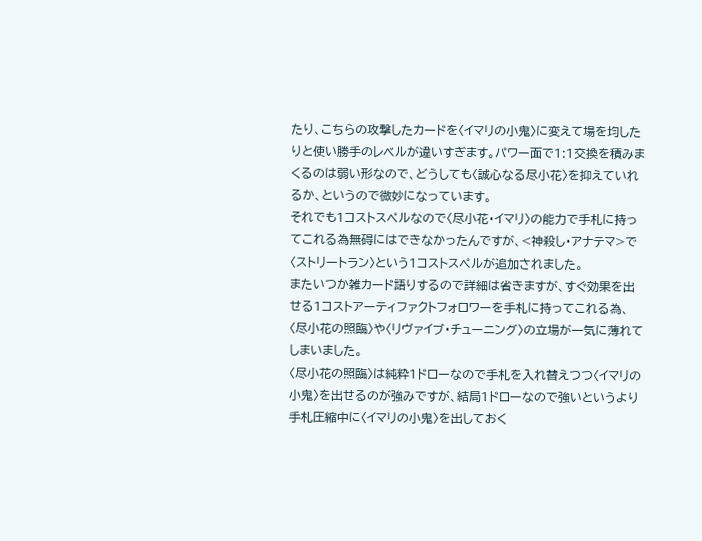たり、こちらの攻撃したカードを〈イマリの小鬼〉に変えて場を均したりと使い勝手のレベルが違いすぎます。パワー面で1:1交換を積みまくるのは弱い形なので、どうしても〈誠心なる尽小花〉を抑えていれるか、というので微妙になっています。
それでも1コストスペルなので〈尽小花・イマリ〉の能力で手札に持ってこれる為無碍にはできなかったんですが、<神殺し・アナテマ>で〈ストリートラン〉という1コストスペルが追加されました。
またいつか雑カード語りするので詳細は省きますが、すぐ効果を出せる1コストアーティファクトフォロワーを手札に持ってこれる為、〈尽小花の照臨〉や〈リヴァイブ・チューニング〉の立場が一気に薄れてしまいました。
〈尽小花の照臨〉は純粋1ドローなので手札を入れ替えつつ〈イマリの小鬼〉を出せるのが強みですが、結局1ドローなので強いというより手札圧縮中に〈イマリの小鬼〉を出しておく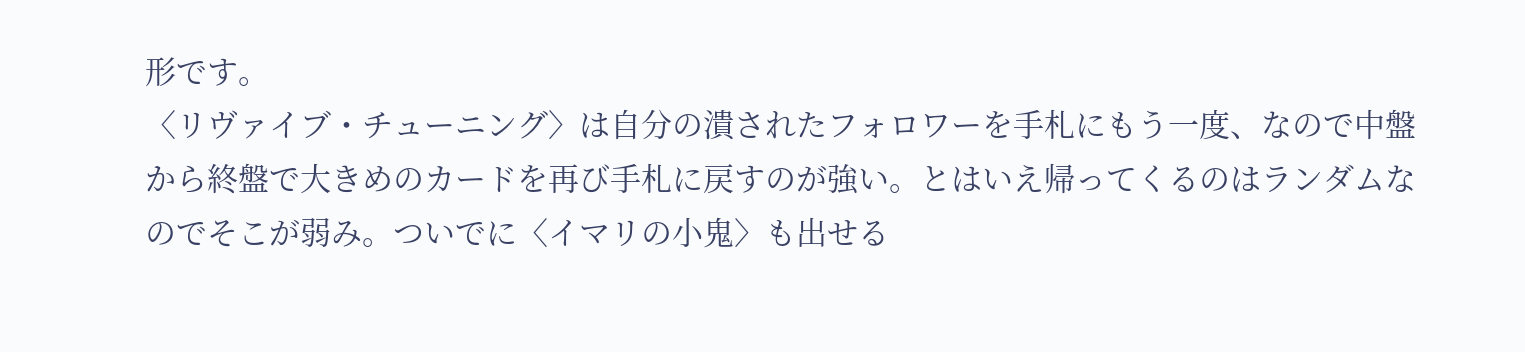形です。
〈リヴァイブ・チューニング〉は自分の潰されたフォロワーを手札にもう一度、なので中盤から終盤で大きめのカードを再び手札に戻すのが強い。とはいえ帰ってくるのはランダムなのでそこが弱み。ついでに〈イマリの小鬼〉も出せる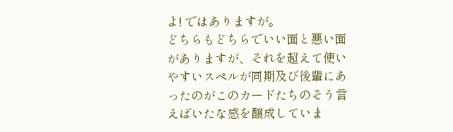よ! ではありますが。
どちらもどちらでいい面と悪い面がありますが、それを超えて使いやすいスペルが同期及び後輩にあったのがこのカードたちのそう言えばいたな感を醸成していま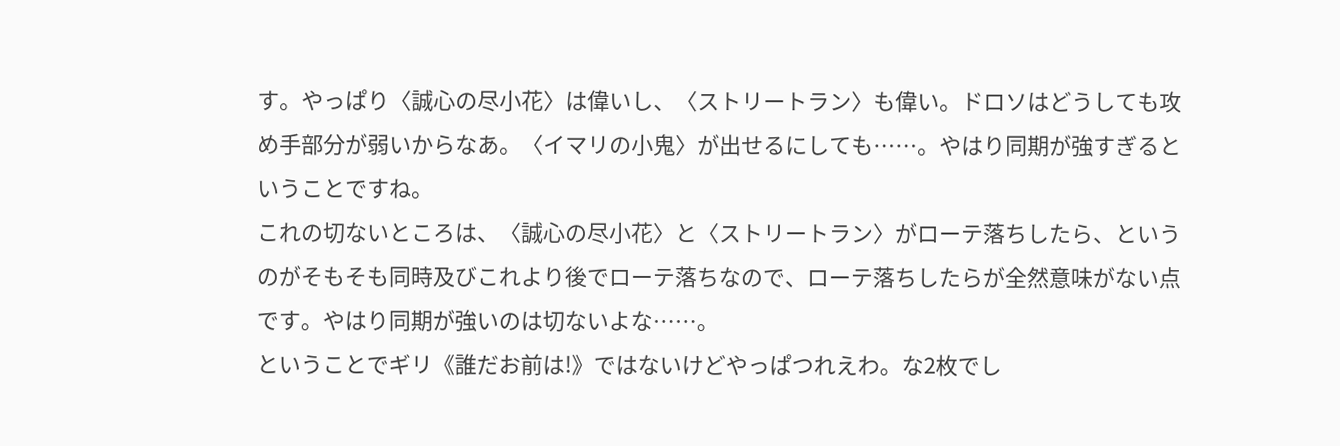す。やっぱり〈誠心の尽小花〉は偉いし、〈ストリートラン〉も偉い。ドロソはどうしても攻め手部分が弱いからなあ。〈イマリの小鬼〉が出せるにしても……。やはり同期が強すぎるということですね。
これの切ないところは、〈誠心の尽小花〉と〈ストリートラン〉がローテ落ちしたら、というのがそもそも同時及びこれより後でローテ落ちなので、ローテ落ちしたらが全然意味がない点です。やはり同期が強いのは切ないよな……。
ということでギリ《誰だお前は!》ではないけどやっぱつれえわ。な2枚でし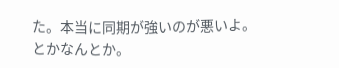た。本当に同期が強いのが悪いよ。
とかなんとか。